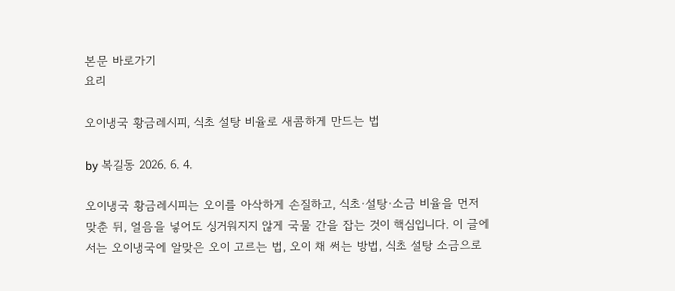본문 바로가기
요리

오이냉국 황금레시피, 식초 설탕 비율로 새콤하게 만드는 법

by 복길동 2026. 6. 4.

오이냉국 황금레시피는 오이를 아삭하게 손질하고, 식초·설탕·소금 비율을 먼저 맞춘 뒤, 얼음을 넣어도 싱거워지지 않게 국물 간을 잡는 것이 핵심입니다. 이 글에서는 오이냉국에 알맞은 오이 고르는 법, 오이 채 써는 방법, 식초 설탕 소금으로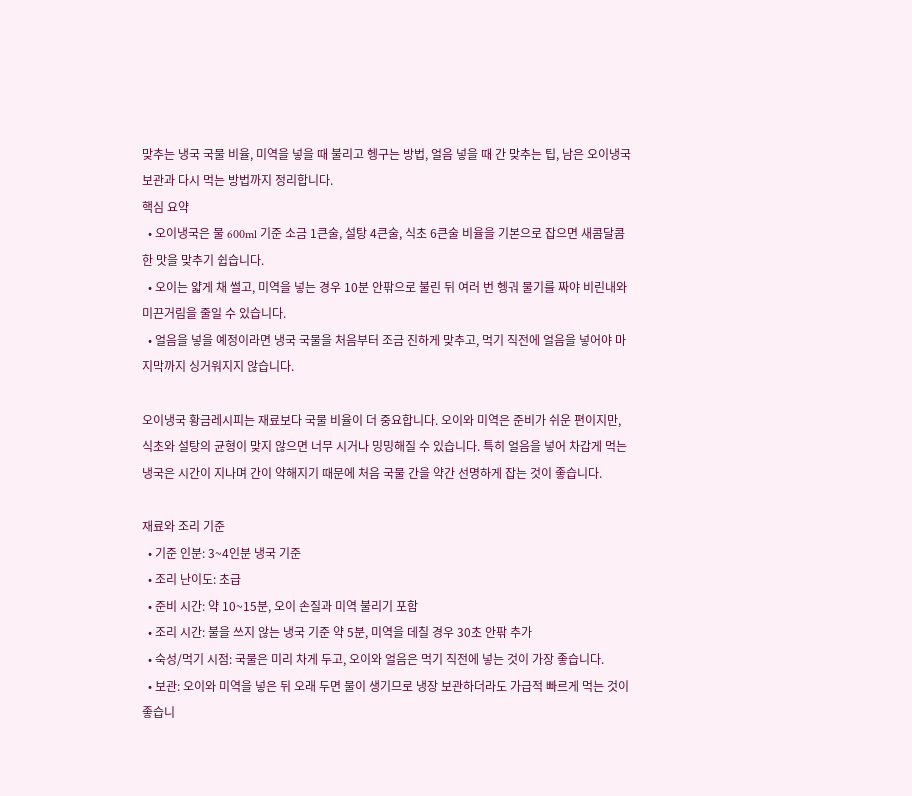맞추는 냉국 국물 비율, 미역을 넣을 때 불리고 헹구는 방법, 얼음 넣을 때 간 맞추는 팁, 남은 오이냉국 보관과 다시 먹는 방법까지 정리합니다.
핵심 요약
  • 오이냉국은 물 600ml 기준 소금 1큰술, 설탕 4큰술, 식초 6큰술 비율을 기본으로 잡으면 새콤달콤한 맛을 맞추기 쉽습니다.
  • 오이는 얇게 채 썰고, 미역을 넣는 경우 10분 안팎으로 불린 뒤 여러 번 헹궈 물기를 짜야 비린내와 미끈거림을 줄일 수 있습니다.
  • 얼음을 넣을 예정이라면 냉국 국물을 처음부터 조금 진하게 맞추고, 먹기 직전에 얼음을 넣어야 마지막까지 싱거워지지 않습니다.

오이냉국 황금레시피는 재료보다 국물 비율이 더 중요합니다. 오이와 미역은 준비가 쉬운 편이지만, 식초와 설탕의 균형이 맞지 않으면 너무 시거나 밍밍해질 수 있습니다. 특히 얼음을 넣어 차갑게 먹는 냉국은 시간이 지나며 간이 약해지기 때문에 처음 국물 간을 약간 선명하게 잡는 것이 좋습니다.

재료와 조리 기준
  • 기준 인분: 3~4인분 냉국 기준
  • 조리 난이도: 초급
  • 준비 시간: 약 10~15분, 오이 손질과 미역 불리기 포함
  • 조리 시간: 불을 쓰지 않는 냉국 기준 약 5분, 미역을 데칠 경우 30초 안팎 추가
  • 숙성/먹기 시점: 국물은 미리 차게 두고, 오이와 얼음은 먹기 직전에 넣는 것이 가장 좋습니다.
  • 보관: 오이와 미역을 넣은 뒤 오래 두면 물이 생기므로 냉장 보관하더라도 가급적 빠르게 먹는 것이 좋습니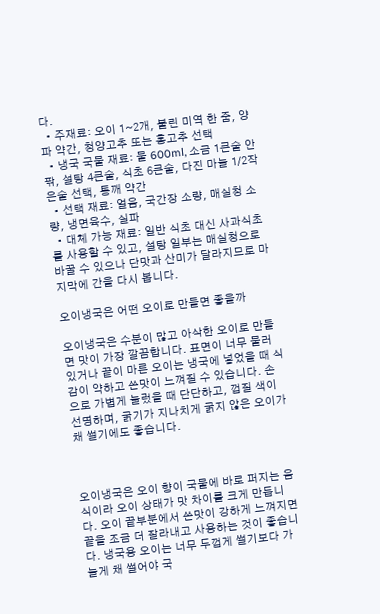다.
  • 주재료: 오이 1~2개, 불린 미역 한 줌, 양파 약간, 청양고추 또는 홍고추 선택
  • 냉국 국물 재료: 물 600ml, 소금 1큰술 안팎, 설탕 4큰술, 식초 6큰술, 다진 마늘 1/2작은술 선택, 통깨 약간
  • 선택 재료: 얼음, 국간장 소량, 매실청 소량, 냉면육수, 실파
  • 대체 가능 재료: 일반 식초 대신 사과식초를 사용할 수 있고, 설탕 일부는 매실청으로 바꿀 수 있으나 단맛과 산미가 달라지므로 마지막에 간을 다시 봅니다.

오이냉국은 어떤 오이로 만들면 좋을까

오이냉국은 수분이 많고 아삭한 오이로 만들면 맛이 가장 깔끔합니다. 표면이 너무 물러 있거나 끝이 마른 오이는 냉국에 넣었을 때 식감이 약하고 쓴맛이 느껴질 수 있습니다. 손으로 가볍게 눌렀을 때 단단하고, 껍질 색이 선명하며, 굵기가 지나치게 굵지 않은 오이가 채 썰기에도 좋습니다.



오이냉국은 오이 향이 국물에 바로 퍼지는 음식이라 오이 상태가 맛 차이를 크게 만듭니다. 오이 끝부분에서 쓴맛이 강하게 느껴지면 끝을 조금 더 잘라내고 사용하는 것이 좋습니다. 냉국용 오이는 너무 두껍게 썰기보다 가늘게 채 썰어야 국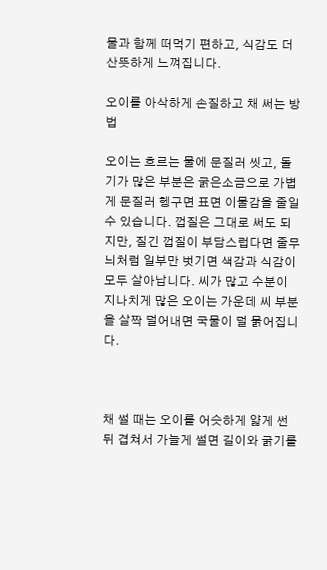물과 함께 떠먹기 편하고, 식감도 더 산뜻하게 느껴집니다.

오이를 아삭하게 손질하고 채 써는 방법

오이는 흐르는 물에 문질러 씻고, 돌기가 많은 부분은 굵은소금으로 가볍게 문질러 헹구면 표면 이물감을 줄일 수 있습니다. 껍질은 그대로 써도 되지만, 질긴 껍질이 부담스럽다면 줄무늬처럼 일부만 벗기면 색감과 식감이 모두 살아납니다. 씨가 많고 수분이 지나치게 많은 오이는 가운데 씨 부분을 살짝 덜어내면 국물이 덜 묽어집니다.



채 썰 때는 오이를 어슷하게 얇게 썬 뒤 겹쳐서 가늘게 썰면 길이와 굵기를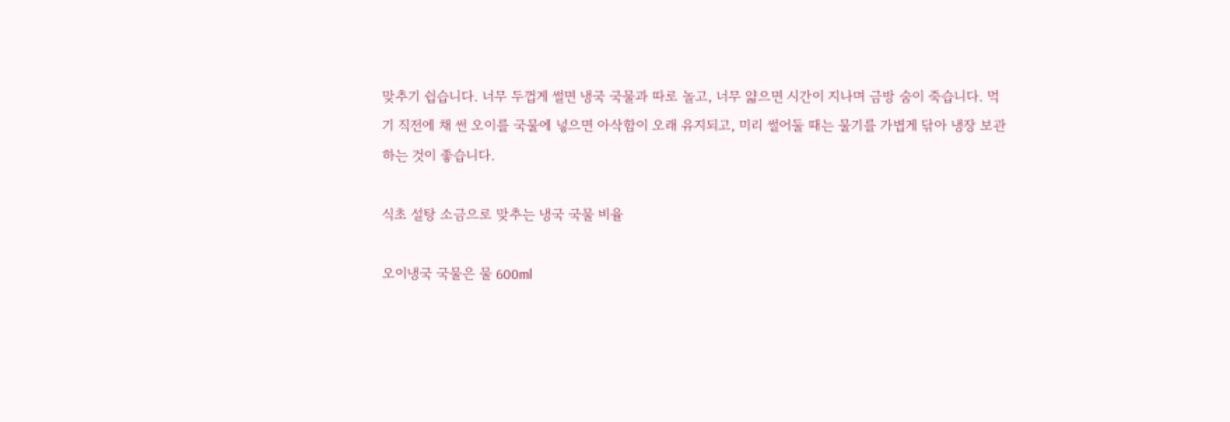맞추기 쉽습니다. 너무 두껍게 썰면 냉국 국물과 따로 놀고, 너무 얇으면 시간이 지나며 금방 숨이 죽습니다. 먹기 직전에 채 썬 오이를 국물에 넣으면 아삭함이 오래 유지되고, 미리 썰어둘 때는 물기를 가볍게 닦아 냉장 보관하는 것이 좋습니다.

식초 설탕 소금으로 맞추는 냉국 국물 비율

오이냉국 국물은 물 600ml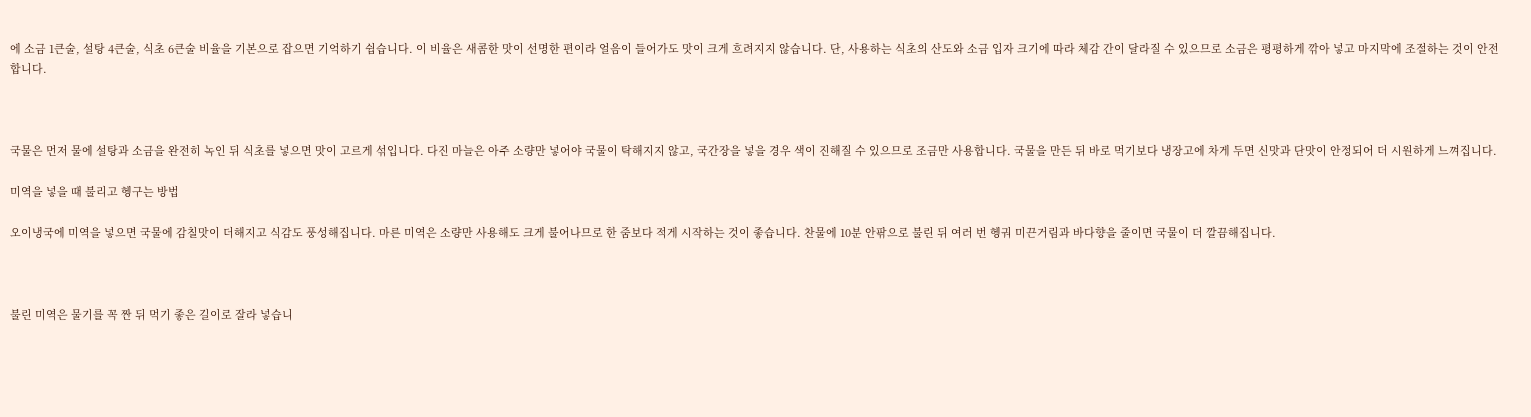에 소금 1큰술, 설탕 4큰술, 식초 6큰술 비율을 기본으로 잡으면 기억하기 쉽습니다. 이 비율은 새콤한 맛이 선명한 편이라 얼음이 들어가도 맛이 크게 흐려지지 않습니다. 단, 사용하는 식초의 산도와 소금 입자 크기에 따라 체감 간이 달라질 수 있으므로 소금은 평평하게 깎아 넣고 마지막에 조절하는 것이 안전합니다.



국물은 먼저 물에 설탕과 소금을 완전히 녹인 뒤 식초를 넣으면 맛이 고르게 섞입니다. 다진 마늘은 아주 소량만 넣어야 국물이 탁해지지 않고, 국간장을 넣을 경우 색이 진해질 수 있으므로 조금만 사용합니다. 국물을 만든 뒤 바로 먹기보다 냉장고에 차게 두면 신맛과 단맛이 안정되어 더 시원하게 느껴집니다.

미역을 넣을 때 불리고 헹구는 방법

오이냉국에 미역을 넣으면 국물에 감칠맛이 더해지고 식감도 풍성해집니다. 마른 미역은 소량만 사용해도 크게 불어나므로 한 줌보다 적게 시작하는 것이 좋습니다. 찬물에 10분 안팎으로 불린 뒤 여러 번 헹궈 미끈거림과 바다향을 줄이면 국물이 더 깔끔해집니다.



불린 미역은 물기를 꼭 짠 뒤 먹기 좋은 길이로 잘라 넣습니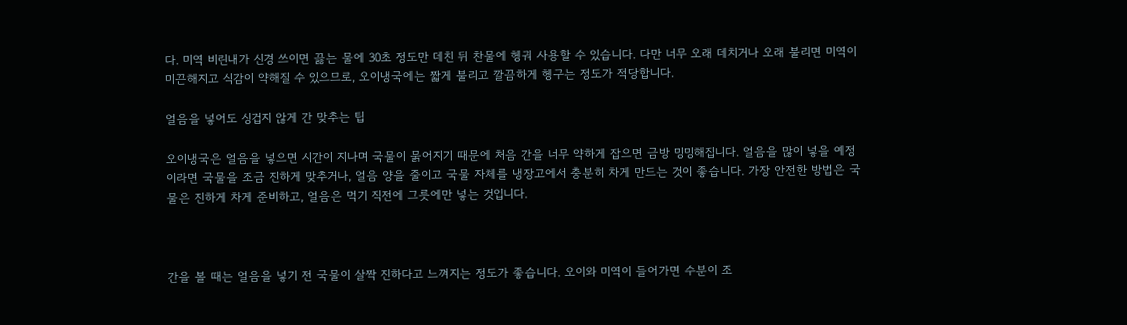다. 미역 비린내가 신경 쓰이면 끓는 물에 30초 정도만 데친 뒤 찬물에 헹궈 사용할 수 있습니다. 다만 너무 오래 데치거나 오래 불리면 미역이 미끈해지고 식감이 약해질 수 있으므로, 오이냉국에는 짧게 불리고 깔끔하게 헹구는 정도가 적당합니다.

얼음을 넣어도 싱겁지 않게 간 맞추는 팁

오이냉국은 얼음을 넣으면 시간이 지나며 국물이 묽어지기 때문에 처음 간을 너무 약하게 잡으면 금방 밍밍해집니다. 얼음을 많이 넣을 예정이라면 국물을 조금 진하게 맞추거나, 얼음 양을 줄이고 국물 자체를 냉장고에서 충분히 차게 만드는 것이 좋습니다. 가장 안전한 방법은 국물은 진하게 차게 준비하고, 얼음은 먹기 직전에 그릇에만 넣는 것입니다.



간을 볼 때는 얼음을 넣기 전 국물이 살짝 진하다고 느껴지는 정도가 좋습니다. 오이와 미역이 들어가면 수분이 조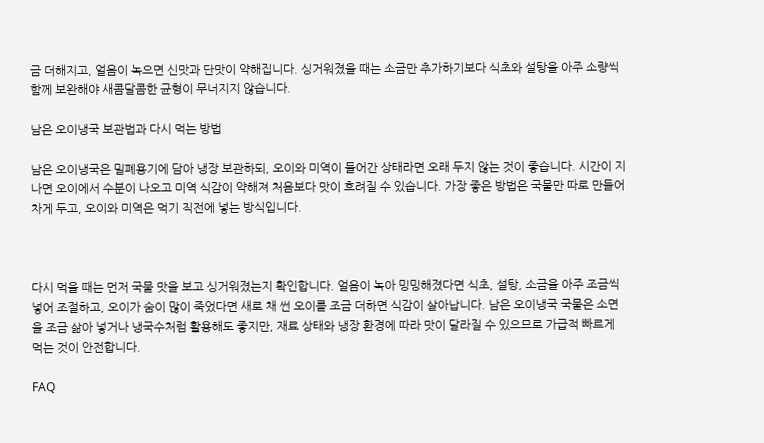금 더해지고, 얼음이 녹으면 신맛과 단맛이 약해집니다. 싱거워졌을 때는 소금만 추가하기보다 식초와 설탕을 아주 소량씩 함께 보완해야 새콤달콤한 균형이 무너지지 않습니다.

남은 오이냉국 보관법과 다시 먹는 방법

남은 오이냉국은 밀폐용기에 담아 냉장 보관하되, 오이와 미역이 들어간 상태라면 오래 두지 않는 것이 좋습니다. 시간이 지나면 오이에서 수분이 나오고 미역 식감이 약해져 처음보다 맛이 흐려질 수 있습니다. 가장 좋은 방법은 국물만 따로 만들어 차게 두고, 오이와 미역은 먹기 직전에 넣는 방식입니다.



다시 먹을 때는 먼저 국물 맛을 보고 싱거워졌는지 확인합니다. 얼음이 녹아 밍밍해졌다면 식초, 설탕, 소금을 아주 조금씩 넣어 조절하고, 오이가 숨이 많이 죽었다면 새로 채 썬 오이를 조금 더하면 식감이 살아납니다. 남은 오이냉국 국물은 소면을 조금 삶아 넣거나 냉국수처럼 활용해도 좋지만, 재료 상태와 냉장 환경에 따라 맛이 달라질 수 있으므로 가급적 빠르게 먹는 것이 안전합니다.

FAQ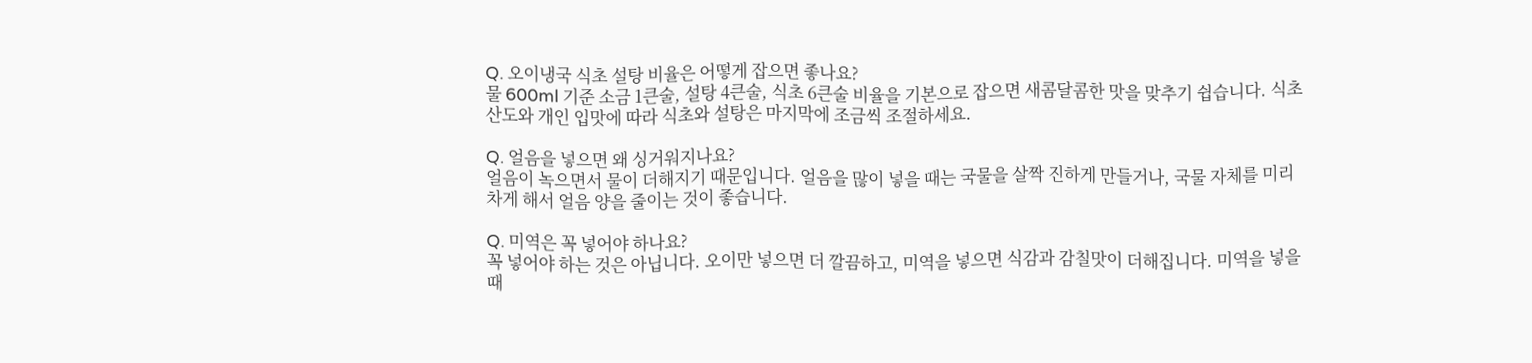Q. 오이냉국 식초 설탕 비율은 어떻게 잡으면 좋나요?
물 600ml 기준 소금 1큰술, 설탕 4큰술, 식초 6큰술 비율을 기본으로 잡으면 새콤달콤한 맛을 맞추기 쉽습니다. 식초 산도와 개인 입맛에 따라 식초와 설탕은 마지막에 조금씩 조절하세요.

Q. 얼음을 넣으면 왜 싱거워지나요?
얼음이 녹으면서 물이 더해지기 때문입니다. 얼음을 많이 넣을 때는 국물을 살짝 진하게 만들거나, 국물 자체를 미리 차게 해서 얼음 양을 줄이는 것이 좋습니다.

Q. 미역은 꼭 넣어야 하나요?
꼭 넣어야 하는 것은 아닙니다. 오이만 넣으면 더 깔끔하고, 미역을 넣으면 식감과 감칠맛이 더해집니다. 미역을 넣을 때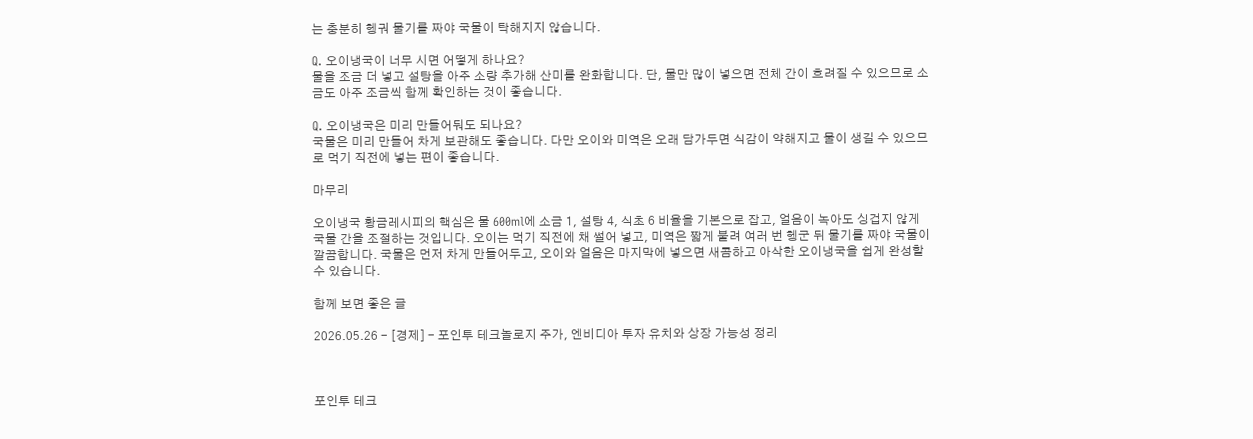는 충분히 헹궈 물기를 짜야 국물이 탁해지지 않습니다.

Q. 오이냉국이 너무 시면 어떻게 하나요?
물을 조금 더 넣고 설탕을 아주 소량 추가해 산미를 완화합니다. 단, 물만 많이 넣으면 전체 간이 흐려질 수 있으므로 소금도 아주 조금씩 함께 확인하는 것이 좋습니다.

Q. 오이냉국은 미리 만들어둬도 되나요?
국물은 미리 만들어 차게 보관해도 좋습니다. 다만 오이와 미역은 오래 담가두면 식감이 약해지고 물이 생길 수 있으므로 먹기 직전에 넣는 편이 좋습니다.

마무리

오이냉국 황금레시피의 핵심은 물 600ml에 소금 1, 설탕 4, 식초 6 비율을 기본으로 잡고, 얼음이 녹아도 싱겁지 않게 국물 간을 조절하는 것입니다. 오이는 먹기 직전에 채 썰어 넣고, 미역은 짧게 불려 여러 번 헹군 뒤 물기를 짜야 국물이 깔끔합니다. 국물은 먼저 차게 만들어두고, 오이와 얼음은 마지막에 넣으면 새콤하고 아삭한 오이냉국을 쉽게 완성할 수 있습니다.

함께 보면 좋은 글

2026.05.26 - [경제] - 포인투 테크놀로지 주가, 엔비디아 투자 유치와 상장 가능성 정리



포인투 테크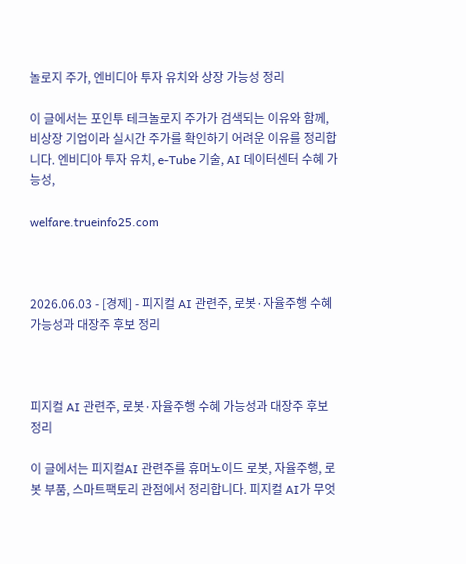놀로지 주가, 엔비디아 투자 유치와 상장 가능성 정리

이 글에서는 포인투 테크놀로지 주가가 검색되는 이유와 함께, 비상장 기업이라 실시간 주가를 확인하기 어려운 이유를 정리합니다. 엔비디아 투자 유치, e-Tube 기술, AI 데이터센터 수혜 가능성,

welfare.trueinfo25.com



2026.06.03 - [경제] - 피지컬 AI 관련주, 로봇·자율주행 수혜 가능성과 대장주 후보 정리



피지컬 AI 관련주, 로봇·자율주행 수혜 가능성과 대장주 후보 정리

이 글에서는 피지컬AI 관련주를 휴머노이드 로봇, 자율주행, 로봇 부품, 스마트팩토리 관점에서 정리합니다. 피지컬 AI가 무엇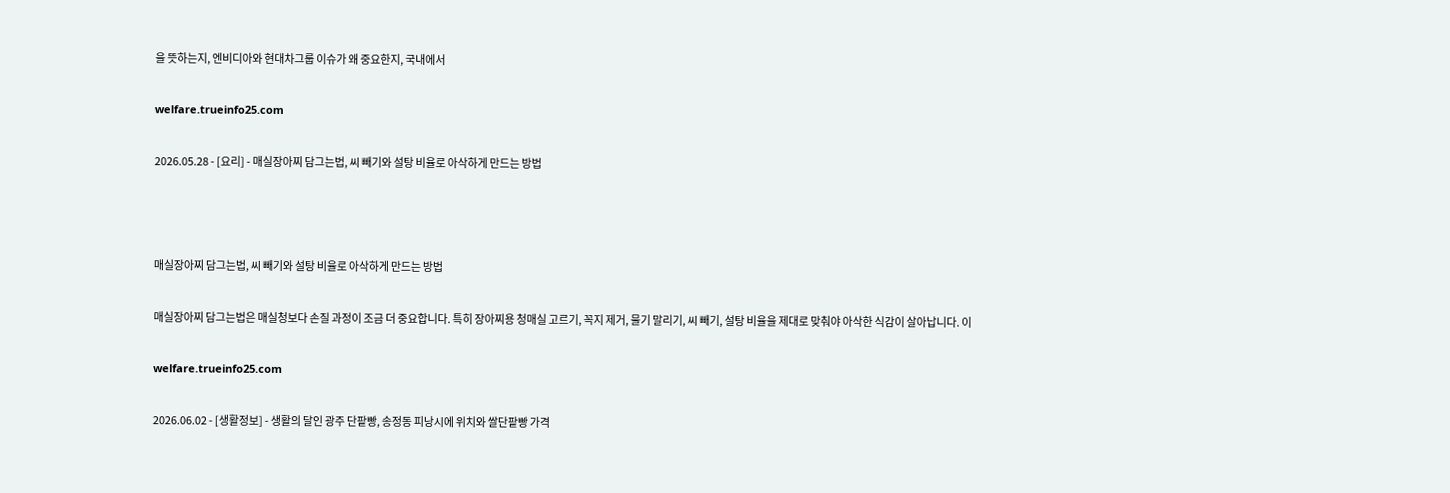을 뜻하는지, 엔비디아와 현대차그룹 이슈가 왜 중요한지, 국내에서

welfare.trueinfo25.com

2026.05.28 - [요리] - 매실장아찌 담그는법, 씨 빼기와 설탕 비율로 아삭하게 만드는 방법



매실장아찌 담그는법, 씨 빼기와 설탕 비율로 아삭하게 만드는 방법

매실장아찌 담그는법은 매실청보다 손질 과정이 조금 더 중요합니다. 특히 장아찌용 청매실 고르기, 꼭지 제거, 물기 말리기, 씨 빼기, 설탕 비율을 제대로 맞춰야 아삭한 식감이 살아납니다. 이

welfare.trueinfo25.com

2026.06.02 - [생활정보] - 생활의 달인 광주 단팥빵, 송정동 피낭시에 위치와 쌀단팥빵 가격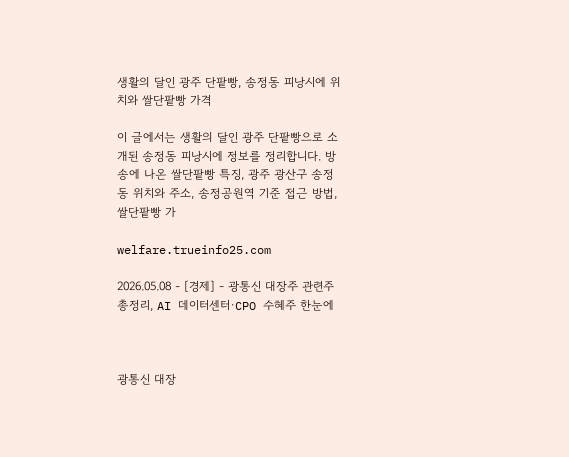생활의 달인 광주 단팥빵, 송정동 피낭시에 위치와 쌀단팥빵 가격

이 글에서는 생활의 달인 광주 단팥빵으로 소개된 송정동 피낭시에 정보를 정리합니다. 방송에 나온 쌀단팥빵 특징, 광주 광산구 송정동 위치와 주소, 송정공원역 기준 접근 방법, 쌀단팥빵 가

welfare.trueinfo25.com

2026.05.08 - [경제] - 광통신 대장주 관련주 총정리, AI 데이터센터·CPO 수혜주 한눈에



광통신 대장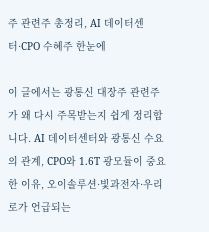주 관련주 총정리, AI 데이터센터·CPO 수혜주 한눈에

이 글에서는 광통신 대장주 관련주가 왜 다시 주목받는지 쉽게 정리합니다. AI 데이터센터와 광통신 수요의 관계, CPO와 1.6T 광모듈이 중요한 이유, 오이솔루션·빛과전자·우리로가 언급되는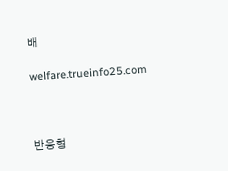배

welfare.trueinfo25.com



반응형